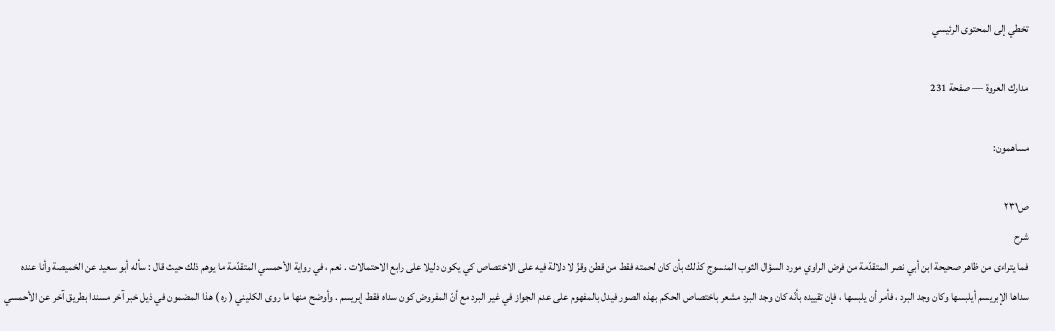تخطي إلى المحتوى الرئيسي

مدارك العروة — صفحة 231

مساهمون:

ص٢٣١
شرح
فما يتراءى من ظاهر صحيحة ابن أبي نصر المتقدّمة من فرض الراوي مورد السؤال الثوب المنسوج كذلك بأن كان لحمته فقط من قطن وقزّ لا دلالة فيه على الاختصاص كي يكون دليلا على رابع الاحتمالات . نعم ، في رواية الأحمسي المتقدّمة ما يوهم ذلك حيث قال : سأله أبو سعيد عن الخميصة وأنا عنده سداها الإبريسم أيلبسها وكان وجد البرد ، فأمر أن يلبسها ، فإن تقييده بأنّه كان وجد البرد مشعر باختصاص الحكم بهذه الصور فيدل بالمفهوم على عدم الجواز في غير البرد مع أنّ المفروض كون سداه فقط إبريسم . وأوضح منها ما روى الكليني ( ره ) هذا المضمون في ذيل خبر آخر مسندا بطريق آخر عن الأحمسي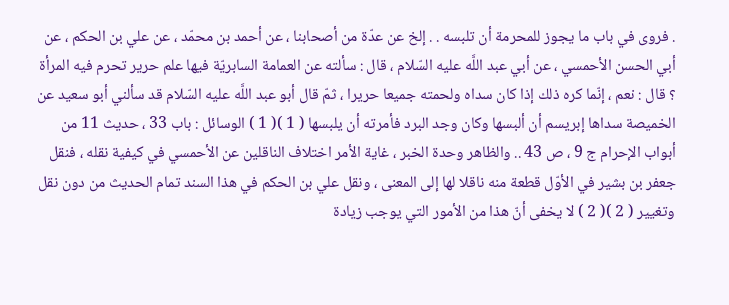. فروى في باب ما يجوز للمحرمة أن تلبسه . . إلخ عن عدّة من أصحابنا ، عن أحمد بن محمّد ، عن علي بن الحكم ، عن أبي الحسن الأحمسي ، عن أبي عبد اللَّه عليه السّلام ، قال : سألته عن العمامة السابريّة فيها علم حرير تحرم فيه المرأة ؟ قال : نعم ، إنّما كره ذلك إذا كان سداه ولحمته جميعا حريرا ، ثمّ قال أبو عبد اللَّه عليه السّلام قد سألني أبو سعيد عن الخميصة سداها إبريسم أن ألبسها وكان وجد البرد فأمرته أن يلبسها ( 1 )( 1 ) الوسائل : باب 33 ، حديث 11 من أبواب الإحرام ج 9 ، ص 43 .. والظاهر وحدة الخبر ، غاية الأمر اختلاف الناقلين عن الأحمسي في كيفية نقله ، فنقل جعفر بن بشير في الأوّل قطعة منه ناقلا لها إلى المعنى ، ونقل علي بن الحكم في هذا السند تمام الحديث من دون نقل وتغيير ( 2 )( 2 ) لا يخفى أنّ هذا من الأمور التي يوجب زيادة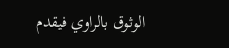الوثوق بالراوي فيقدم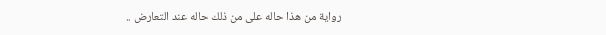رواية من هذا حاله على من ذلك حاله عند التعارض ..